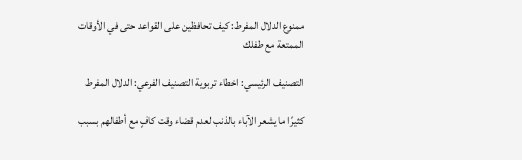ممنوع الدلال المفرط: كيف تحافظين على القواعد حتى في الأوقات الممتعة مع طفلك

التصنيف الرئيسي: اخطاء تربوية التصنيف الفرعي: الدلال المفرط

كثيرًا ما يشعر الآباء بالذنب لعدم قضاء وقت كافٍ مع أطفالهم بسبب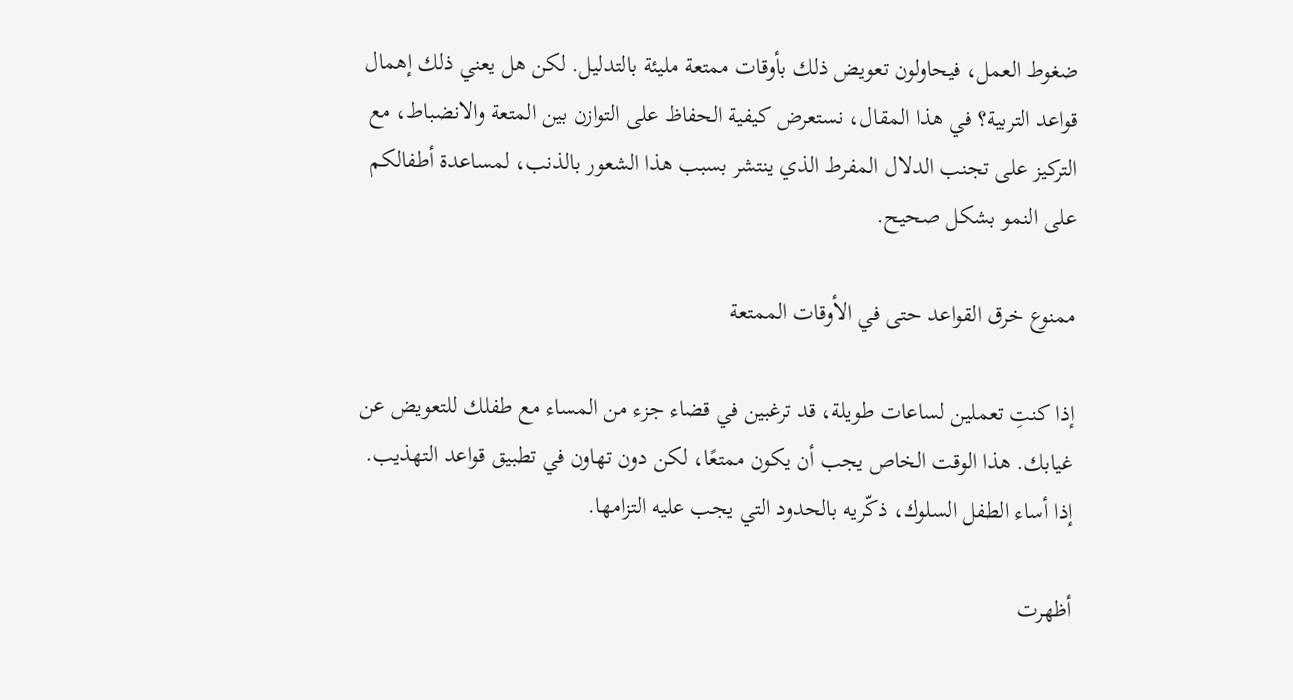ضغوط العمل، فيحاولون تعويض ذلك بأوقات ممتعة مليئة بالتدليل. لكن هل يعني ذلك إهمال قواعد التربية؟ في هذا المقال، نستعرض كيفية الحفاظ على التوازن بين المتعة والانضباط، مع التركيز على تجنب الدلال المفرط الذي ينتشر بسبب هذا الشعور بالذنب، لمساعدة أطفالكم على النمو بشكل صحيح.

ممنوع خرق القواعد حتى في الأوقات الممتعة

إذا كنتِ تعملين لساعات طويلة، قد ترغبين في قضاء جزء من المساء مع طفلك للتعويض عن غيابك. هذا الوقت الخاص يجب أن يكون ممتعًا، لكن دون تهاون في تطبيق قواعد التهذيب. إذا أساء الطفل السلوك، ذكّريه بالحدود التي يجب عليه التزامها.

أظهرت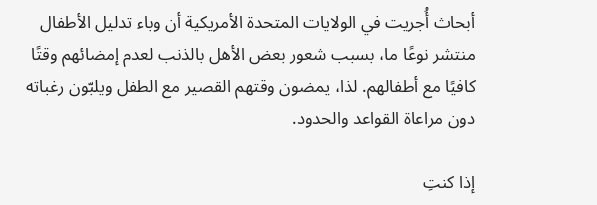أبحاث أُجريت في الولايات المتحدة الأمريكية أن وباء تدليل الأطفال منتشر نوعًا ما، بسبب شعور بعض الأهل بالذنب لعدم إمضائهم وقتًا كافيًا مع أطفالهم. لذا، يمضون وقتهم القصير مع الطفل ويلبّون رغباته دون مراعاة القواعد والحدود.

إذا كنتِ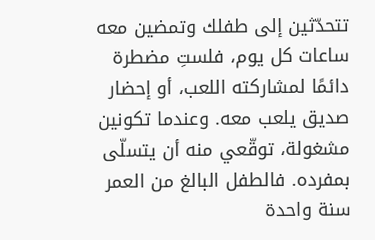تتحدّثين إلى طفلك وتمضين معه ساعات كل يوم، فلستِ مضطرة دائمًا لمشاركته اللعب، أو إحضار صديق يلعب معه. وعندما تكونين مشغولة، توقّعي منه أن يتسلّى بمفرده. فالطفل البالغ من العمر سنة واحدة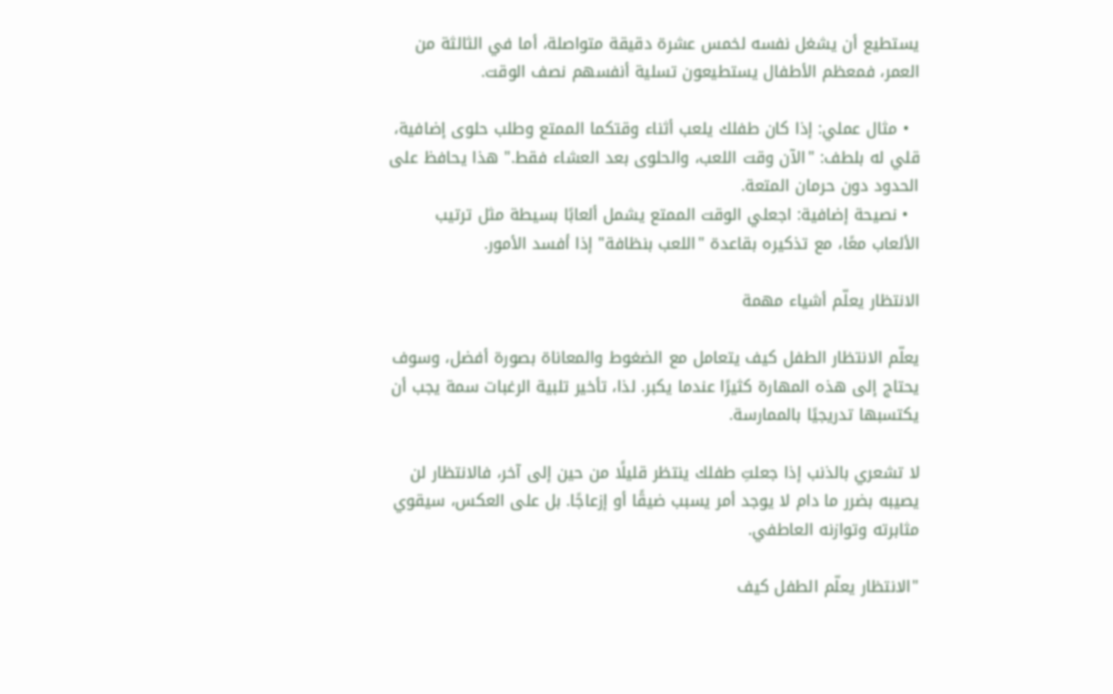يستطيع أن يشغل نفسه لخمس عشرة دقيقة متواصلة، أما في الثالثة من العمر، فمعظم الأطفال يستطيعون تسلية أنفسهم نصف الوقت.

  • مثال عملي: إذا كان طفلك يلعب أثناء وقتكما الممتع وطلب حلوى إضافية، قلي له بلطف: "الآن وقت اللعب، والحلوى بعد العشاء فقط." هذا يحافظ على الحدود دون حرمان المتعة.
  • نصيحة إضافية: اجعلي الوقت الممتع يشمل ألعابًا بسيطة مثل ترتيب الألعاب معًا، مع تذكيره بقاعدة "اللعب بنظافة" إذا أفسد الأمور.

الانتظار يعلّم أشياء مهمة

يعلّم الانتظار الطفل كيف يتعامل مع الضغوط والمعاناة بصورة أفضل، وسوف يحتاج إلى هذه المهارة كثيرًا عندما يكبر. لذا، تأخير تلبية الرغبات سمة يجب أن يكتسبها تدريجيًا بالممارسة.

لا تشعري بالذنب إذا جعلتِ طفلك ينتظر قليلًا من حين إلى آخر، فالانتظار لن يصيبه بضرر ما دام لا يوجد أمر يسبب ضيقًا أو إزعاجًا. بل على العكس، سيقوي مثابرته وتوازنه العاطفي.

"الانتظار يعلّم الطفل كيف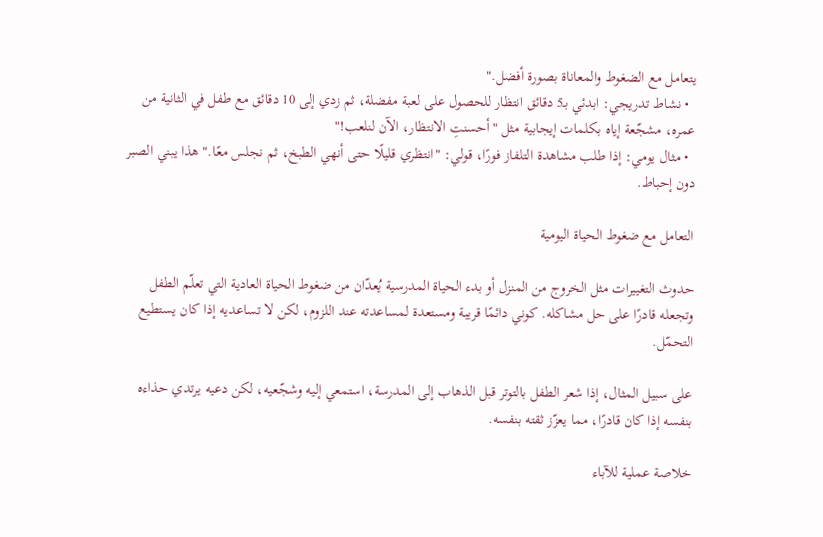يتعامل مع الضغوط والمعاناة بصورة أفضل."
  • نشاط تدريجي: ابدئي بـ5 دقائق انتظار للحصول على لعبة مفضلة، ثم زدي إلى 10 دقائق مع طفل في الثانية من عمره، مشجّعة إياه بكلمات إيجابية مثل "أحسنتِ الانتظار، الآن لنلعب!"
  • مثال يومي: إذا طلب مشاهدة التلفاز فورًا، قولي: "انتظري قليلًا حتى أنهي الطبخ، ثم نجلس معًا." هذا يبني الصبر دون إحباط.

التعامل مع ضغوط الحياة اليومية

حدوث التغييرات مثل الخروج من المنزل أو بدء الحياة المدرسية يُعدّان من ضغوط الحياة العادية التي تعلّم الطفل وتجعله قادرًا على حل مشاكله. كوني دائمًا قريبة ومستعدة لمساعدته عند اللزوم، لكن لا تساعديه إذا كان يستطيع التحمّل.

على سبيل المثال، إذا شعر الطفل بالتوتر قبل الذهاب إلى المدرسة، استمعي إليه وشجّعيه، لكن دعيه يرتدي حذاءه بنفسه إذا كان قادرًا، مما يعزّز ثقته بنفسه.

خلاصة عملية للآباء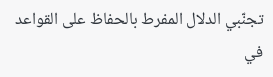تجنّبي الدلال المفرط بالحفاظ على القواعد في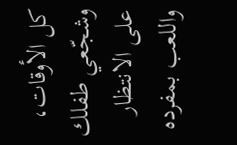كل الأوقات، وشجّعي طفلك على الانتظار واللعب بمفرده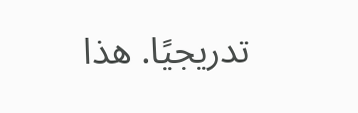تدريجيًا. هذا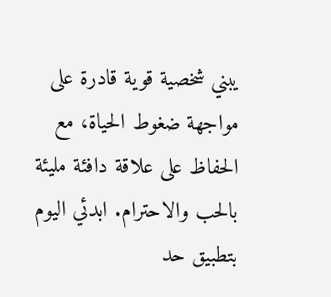يبني شخصية قوية قادرة على مواجهة ضغوط الحياة، مع الحفاظ على علاقة دافئة مليئة بالحب والاحترام. ابدئي اليوم بتطبيق حد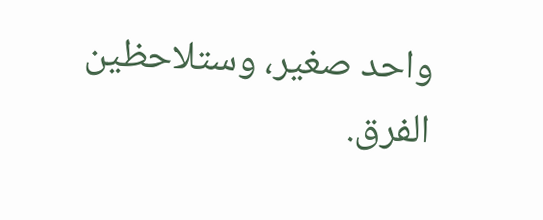واحد صغير، وستلاحظين الفرق.